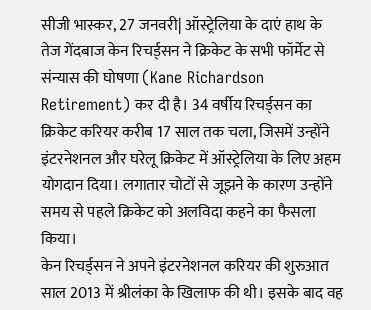सीजी भास्कर, 27 जनवरी| ऑस्ट्रेलिया के दाएं हाथ के तेज गेंदबाज केन रिचर्ड्सन ने क्रिकेट के सभी फॉर्मेट से संन्यास की घोषणा (Kane Richardson Retirement) कर दी है। 34 वर्षीय रिचर्ड्सन का क्रिकेट करियर करीब 17 साल तक चला, जिसमें उन्होंने इंटरनेशनल और घरेलू क्रिकेट में ऑस्ट्रेलिया के लिए अहम योगदान दिया। लगातार चोटों से जूझने के कारण उन्होंने समय से पहले क्रिकेट को अलविदा कहने का फैसला किया।
केन रिचर्ड्सन ने अपने इंटरनेशनल करियर की शुरुआत साल 2013 में श्रीलंका के खिलाफ की थी। इसके बाद वह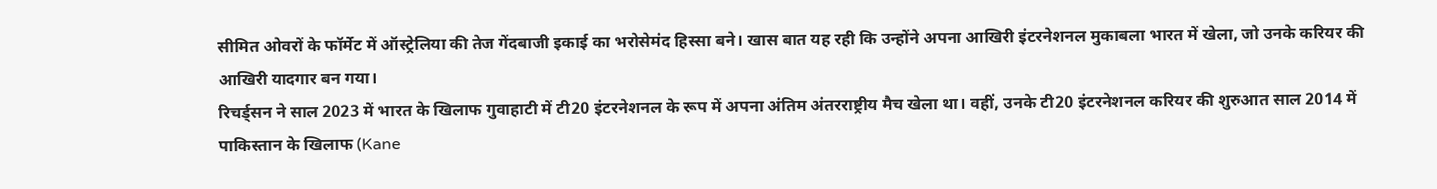सीमित ओवरों के फॉर्मेट में ऑस्ट्रेलिया की तेज गेंदबाजी इकाई का भरोसेमंद हिस्सा बने। खास बात यह रही कि उन्होंने अपना आखिरी इंटरनेशनल मुकाबला भारत में खेला, जो उनके करियर की आखिरी यादगार बन गया।
रिचर्ड्सन ने साल 2023 में भारत के खिलाफ गुवाहाटी में टी20 इंटरनेशनल के रूप में अपना अंतिम अंतरराष्ट्रीय मैच खेला था। वहीं, उनके टी20 इंटरनेशनल करियर की शुरुआत साल 2014 में पाकिस्तान के खिलाफ (Kane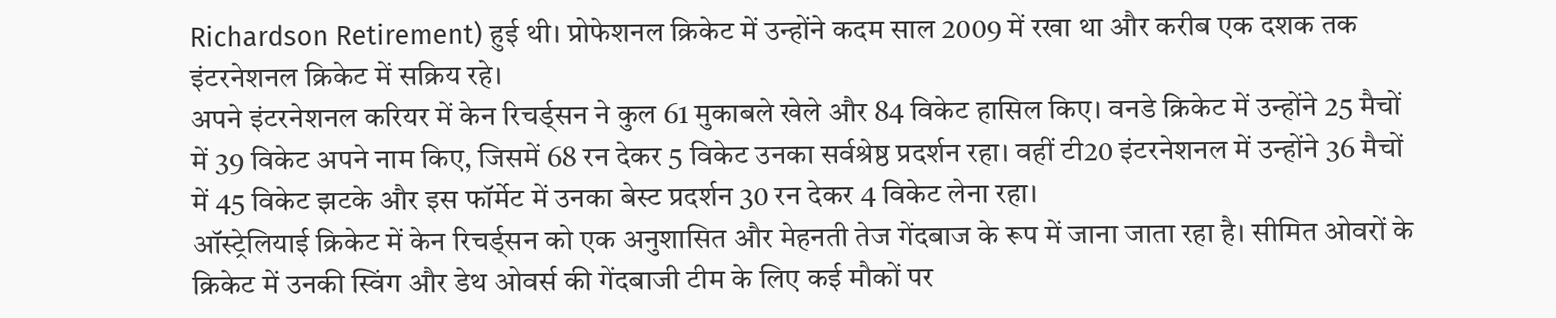Richardson Retirement) हुई थी। प्रोफेशनल क्रिकेट में उन्होंने कदम साल 2009 में रखा था और करीब एक दशक तक इंटरनेशनल क्रिकेट में सक्रिय रहे।
अपने इंटरनेशनल करियर में केन रिचर्ड्सन ने कुल 61 मुकाबले खेले और 84 विकेट हासिल किए। वनडे क्रिकेट में उन्होंने 25 मैचों में 39 विकेट अपने नाम किए, जिसमें 68 रन देकर 5 विकेट उनका सर्वश्रेष्ठ प्रदर्शन रहा। वहीं टी20 इंटरनेशनल में उन्होंने 36 मैचों में 45 विकेट झटके और इस फॉर्मेट में उनका बेस्ट प्रदर्शन 30 रन देकर 4 विकेट लेना रहा।
ऑस्ट्रेलियाई क्रिकेट में केन रिचर्ड्सन को एक अनुशासित और मेहनती तेज गेंदबाज के रूप में जाना जाता रहा है। सीमित ओवरों के क्रिकेट में उनकी स्विंग और डेथ ओवर्स की गेंदबाजी टीम के लिए कई मौकों पर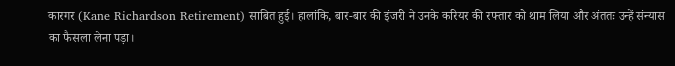कारगर (Kane Richardson Retirement) साबित हुई। हालांकि, बार-बार की इंजरी ने उनके करियर की रफ्तार को थाम लिया और अंततः उन्हें संन्यास का फैसला लेना पड़ा।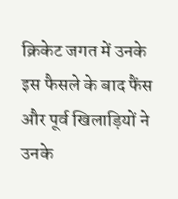क्रिकेट जगत में उनके इस फैसले के बाद फैंस और पूर्व खिलाड़ियों ने उनके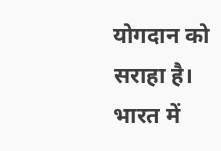योगदान को सराहा है। भारत में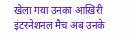खेला गया उनका आखिरी इंटरनेशनल मैच अब उनके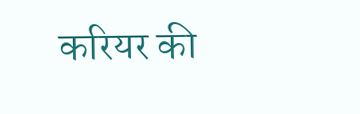करियर की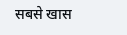सबसे खास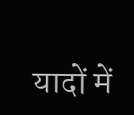यादों में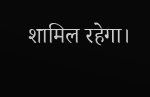शामिल रहेगा।